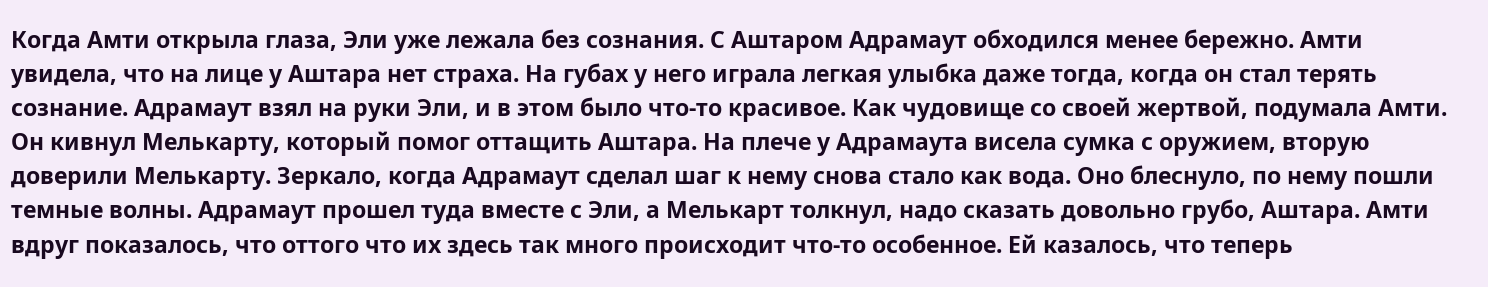Когда Амти открыла глаза, Эли уже лежала без сознания. С Аштаром Адрамаут обходился менее бережно. Амти увидела, что на лице у Аштара нет страха. На губах у него играла легкая улыбка даже тогда, когда он стал терять сознание. Адрамаут взял на руки Эли, и в этом было что-то красивое. Как чудовище со своей жертвой, подумала Амти. Он кивнул Мелькарту, который помог оттащить Аштара. На плече у Адрамаута висела сумка с оружием, вторую доверили Мелькарту. Зеркало, когда Адрамаут сделал шаг к нему снова стало как вода. Оно блеснуло, по нему пошли темные волны. Адрамаут прошел туда вместе с Эли, а Мелькарт толкнул, надо сказать довольно грубо, Аштара. Амти вдруг показалось, что оттого что их здесь так много происходит что-то особенное. Ей казалось, что теперь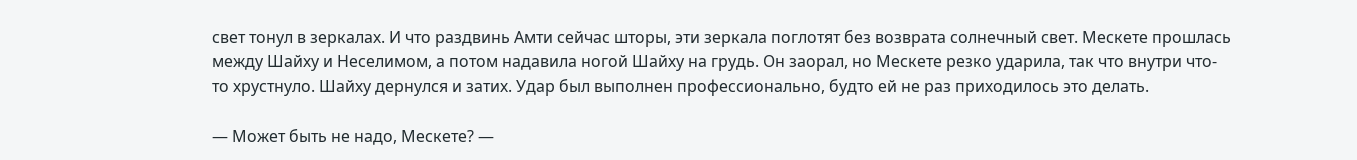свет тонул в зеркалах. И что раздвинь Амти сейчас шторы, эти зеркала поглотят без возврата солнечный свет. Мескете прошлась между Шайху и Неселимом, а потом надавила ногой Шайху на грудь. Он заорал, но Мескете резко ударила, так что внутри что-то хрустнуло. Шайху дернулся и затих. Удар был выполнен профессионально, будто ей не раз приходилось это делать.

— Может быть не надо, Мескете? —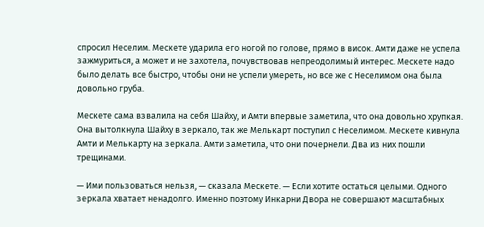спросил Неселим. Мескете ударила его ногой по голове, прямо в висок. Амти даже не успела зажмуриться, а может и не захотела, почувствовав непреодолимый интерес. Мескете надо было делать все быстро, чтобы они не успели умереть, но все же с Неселимом она была довольно груба.

Мескете сама взвалила на себя Шайху, и Амти впервые заметила, что она довольно хрупкая. Она вытолкнула Шайху в зеркало, так же Мелькарт поступил с Неселимом. Мескете кивнула Амти и Мелькарту на зеркала. Амти заметила, что они почернели. Два из них пошли трещинами.

— Ими пользоваться нельзя, — сказала Мескете. — Если хотите остаться целыми. Одного зеркала хватает ненадолго. Именно поэтому Инкарни Двора не совершают масштабных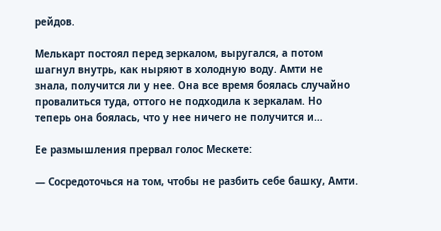рейдов.

Мелькарт постоял перед зеркалом, выругался, а потом шагнул внутрь, как ныряют в холодную воду. Амти не знала, получится ли у нее. Она все время боялась случайно провалиться туда, оттого не подходила к зеркалам. Но теперь она боялась, что у нее ничего не получится и…

Ее размышления прервал голос Мескете:

— Сосредоточься на том, чтобы не разбить себе башку, Амти.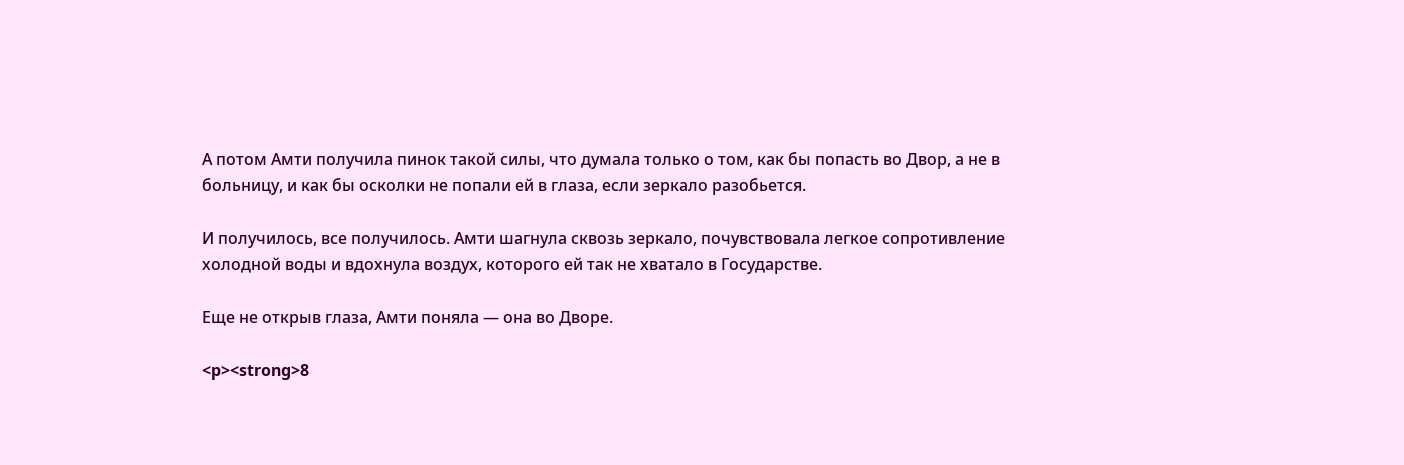А потом Амти получила пинок такой силы, что думала только о том, как бы попасть во Двор, а не в больницу, и как бы осколки не попали ей в глаза, если зеркало разобьется.

И получилось, все получилось. Амти шагнула сквозь зеркало, почувствовала легкое сопротивление холодной воды и вдохнула воздух, которого ей так не хватало в Государстве.

Еще не открыв глаза, Амти поняла — она во Дворе.

<p><strong>8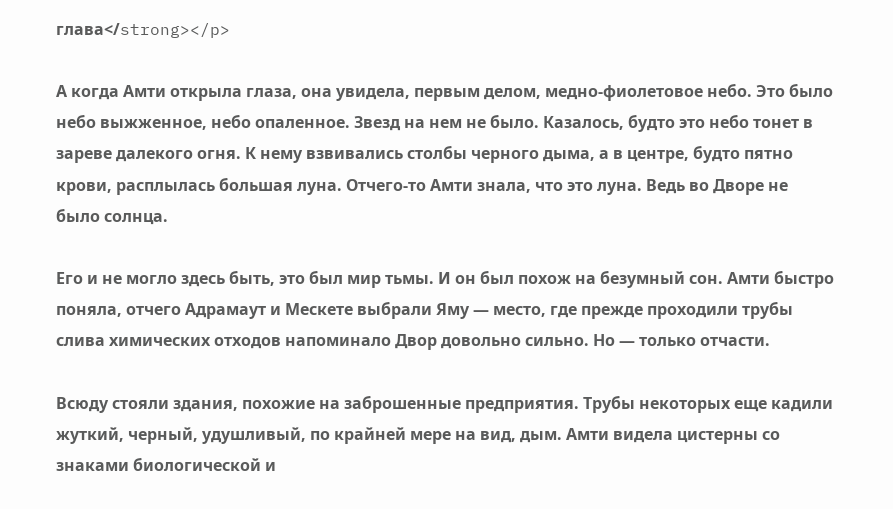глава</strong></p>

А когда Амти открыла глаза, она увидела, первым делом, медно-фиолетовое небо. Это было небо выжженное, небо опаленное. Звезд на нем не было. Казалось, будто это небо тонет в зареве далекого огня. К нему взвивались столбы черного дыма, а в центре, будто пятно крови, расплылась большая луна. Отчего-то Амти знала, что это луна. Ведь во Дворе не было солнца.

Его и не могло здесь быть, это был мир тьмы. И он был похож на безумный сон. Амти быстро поняла, отчего Адрамаут и Мескете выбрали Яму — место, где прежде проходили трубы слива химических отходов напоминало Двор довольно сильно. Но — только отчасти.

Всюду стояли здания, похожие на заброшенные предприятия. Трубы некоторых еще кадили жуткий, черный, удушливый, по крайней мере на вид, дым. Амти видела цистерны со знаками биологической и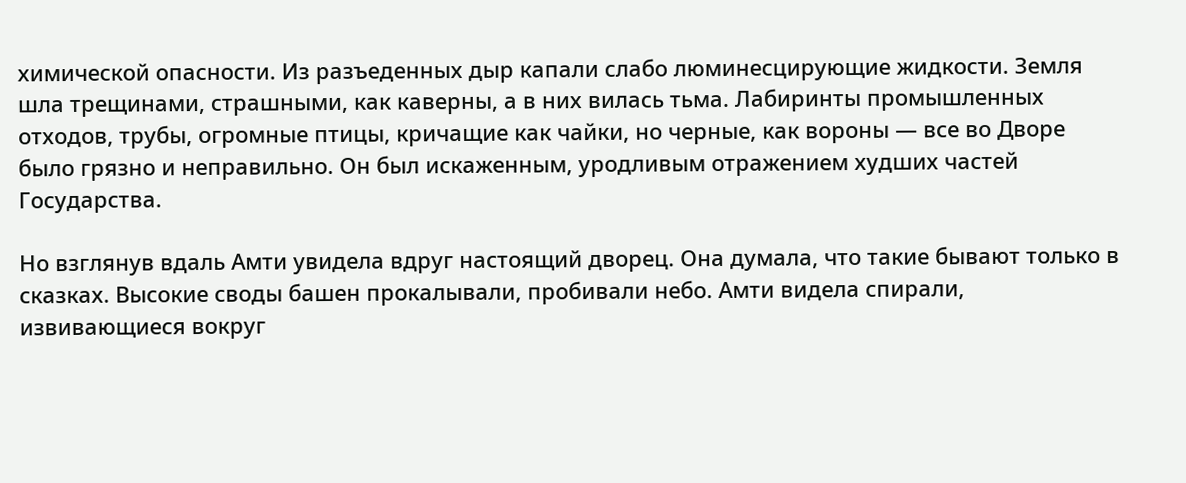химической опасности. Из разъеденных дыр капали слабо люминесцирующие жидкости. Земля шла трещинами, страшными, как каверны, а в них вилась тьма. Лабиринты промышленных отходов, трубы, огромные птицы, кричащие как чайки, но черные, как вороны — все во Дворе было грязно и неправильно. Он был искаженным, уродливым отражением худших частей Государства.

Но взглянув вдаль Амти увидела вдруг настоящий дворец. Она думала, что такие бывают только в сказках. Высокие своды башен прокалывали, пробивали небо. Амти видела спирали, извивающиеся вокруг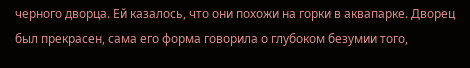черного дворца. Ей казалось, что они похожи на горки в аквапарке. Дворец был прекрасен, сама его форма говорила о глубоком безумии того,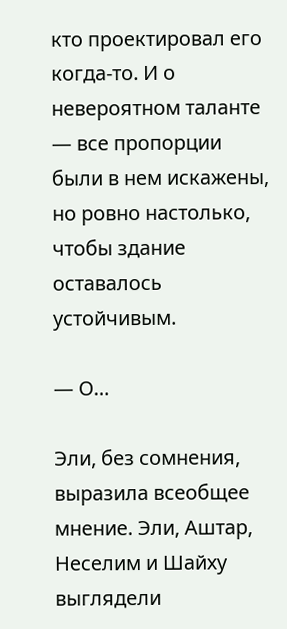кто проектировал его когда-то. И о невероятном таланте — все пропорции были в нем искажены, но ровно настолько, чтобы здание оставалось устойчивым.

— О…

Эли, без сомнения, выразила всеобщее мнение. Эли, Аштар, Неселим и Шайху выглядели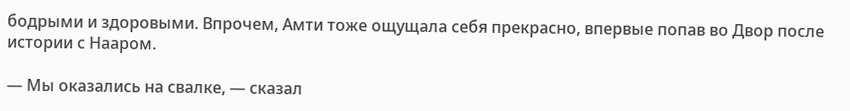бодрыми и здоровыми. Впрочем, Амти тоже ощущала себя прекрасно, впервые попав во Двор после истории с Нааром.

— Мы оказались на свалке, — сказал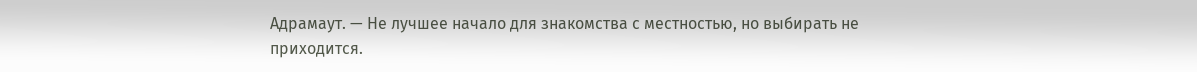Адрамаут. — Не лучшее начало для знакомства с местностью, но выбирать не приходится.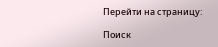Перейти на страницу:

Поиск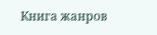Книга жанров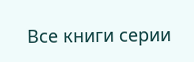Все книги серии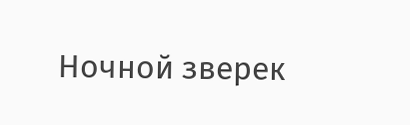Ночной зверек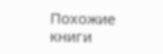Похожие книги